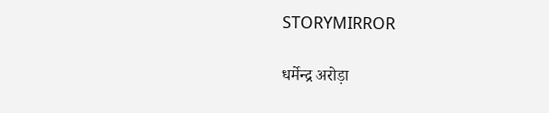STORYMIRROR

धर्मेन्द्र अरोड़ा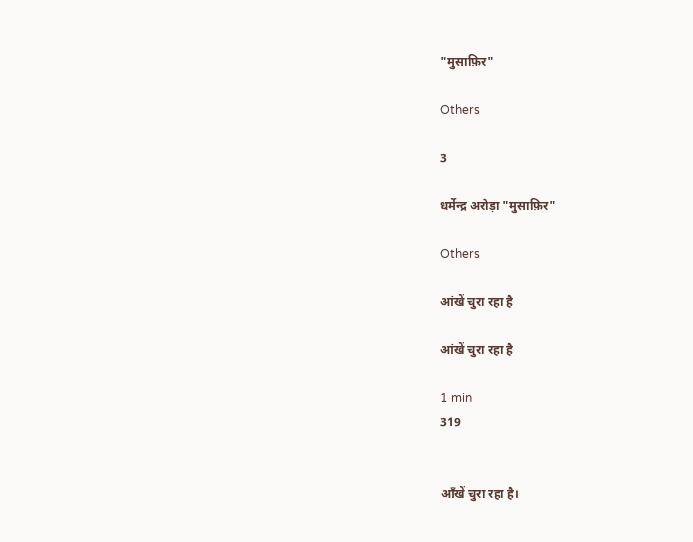"मुसाफ़िर"

Others

3

धर्मेन्द्र अरोड़ा "मुसाफ़िर"

Others

आंखें चुरा रहा है

आंखें चुरा रहा है

1 min
319


आँखें चुरा रहा है।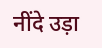नींदे उड़ा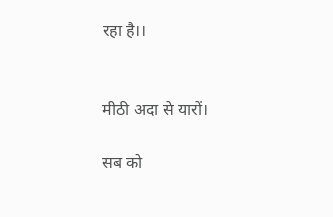रहा है।।


मीठी अदा से यारों।

सब को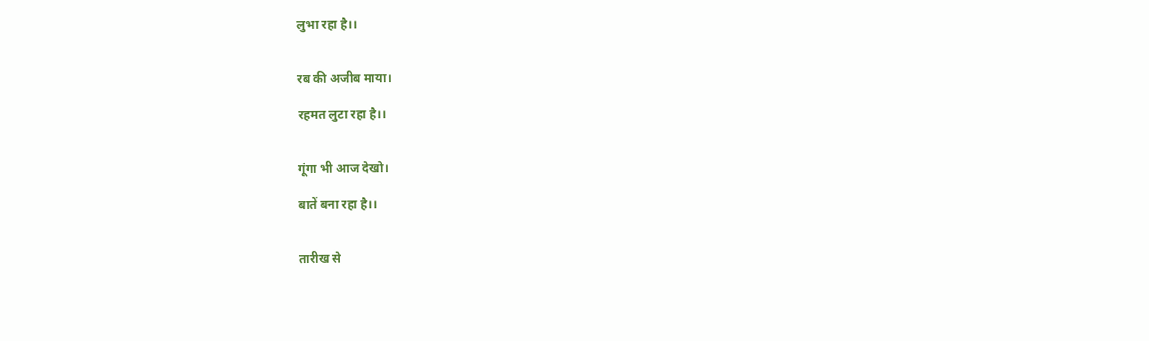लुभा रहा है।।


रब की अजीब माया।

रहमत लुटा रहा है।।


गूंगा भी आज देखो।

बातें बना रहा है।।


तारीख से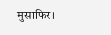मुसाफिर।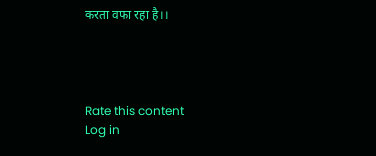करता वफा रहा है।।




Rate this content
Log in